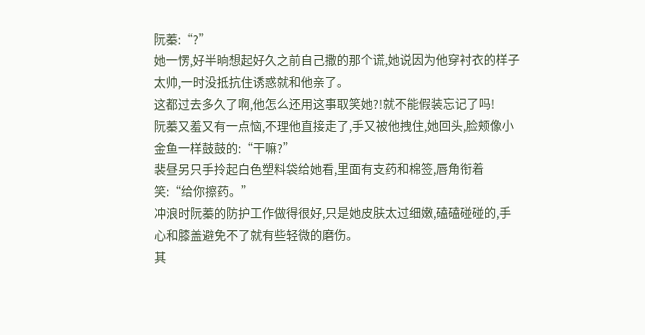阮蓁:“?”
她一愣,好半晌想起好久之前自己撒的那个谎,她说因为他穿衬衣的样子太帅,一时没抵抗住诱惑就和他亲了。
这都过去多久了啊,他怎么还用这事取笑她?!就不能假装忘记了吗!
阮蓁又羞又有一点恼,不理他直接走了,手又被他拽住,她回头,脸颊像小金鱼一样鼓鼓的:“干嘛?”
裴昼另只手拎起白色塑料袋给她看,里面有支药和棉签,唇角衔着笑:“给你擦药。”
冲浪时阮蓁的防护工作做得很好,只是她皮肤太过细嫩,磕磕碰碰的,手心和膝盖避免不了就有些轻微的磨伤。
其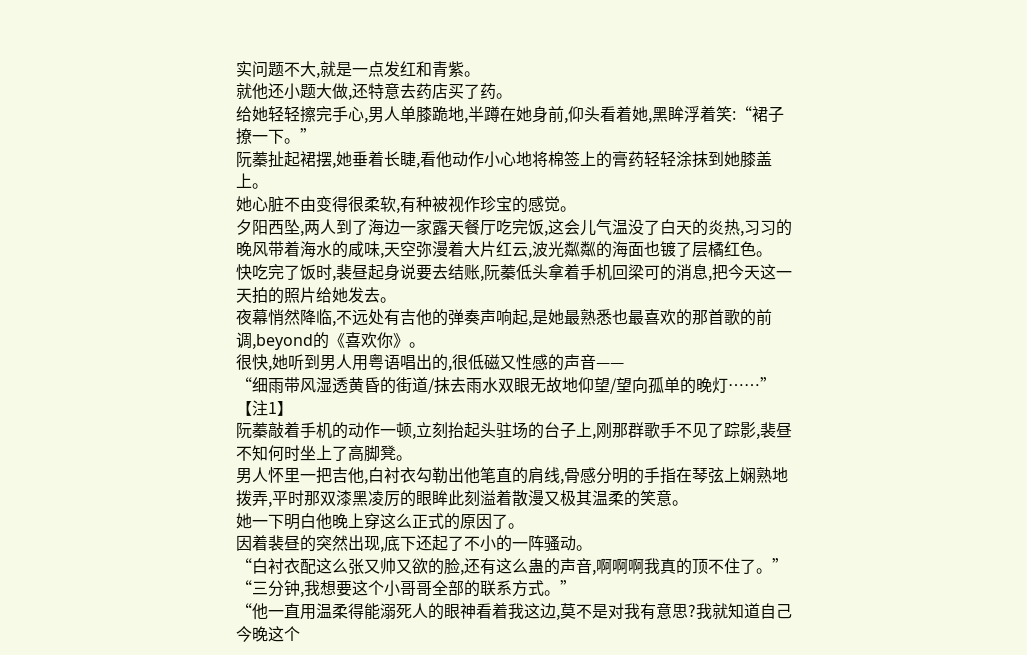实问题不大,就是一点发红和青紫。
就他还小题大做,还特意去药店买了药。
给她轻轻擦完手心,男人单膝跪地,半蹲在她身前,仰头看着她,黑眸浮着笑:“裙子撩一下。”
阮蓁扯起裙摆,她垂着长睫,看他动作小心地将棉签上的膏药轻轻涂抹到她膝盖上。
她心脏不由变得很柔软,有种被视作珍宝的感觉。
夕阳西坠,两人到了海边一家露天餐厅吃完饭,这会儿气温没了白天的炎热,习习的晚风带着海水的咸味,天空弥漫着大片红云,波光粼粼的海面也镀了层橘红色。
快吃完了饭时,裴昼起身说要去结账,阮蓁低头拿着手机回梁可的消息,把今天这一天拍的照片给她发去。
夜幕悄然降临,不远处有吉他的弹奏声响起,是她最熟悉也最喜欢的那首歌的前调,beyond的《喜欢你》。
很快,她听到男人用粤语唱出的,很低磁又性感的声音——
“细雨带风湿透黄昏的街道/抹去雨水双眼无故地仰望/望向孤单的晚灯……”【注1】
阮蓁敲着手机的动作一顿,立刻抬起头驻场的台子上,刚那群歌手不见了踪影,裴昼不知何时坐上了高脚凳。
男人怀里一把吉他,白衬衣勾勒出他笔直的肩线,骨感分明的手指在琴弦上娴熟地拨弄,平时那双漆黑凌厉的眼眸此刻溢着散漫又极其温柔的笑意。
她一下明白他晚上穿这么正式的原因了。
因着裴昼的突然出现,底下还起了不小的一阵骚动。
“白衬衣配这么张又帅又欲的脸,还有这么蛊的声音,啊啊啊我真的顶不住了。”
“三分钟,我想要这个小哥哥全部的联系方式。”
“他一直用温柔得能溺死人的眼神看着我这边,莫不是对我有意思?我就知道自己今晚这个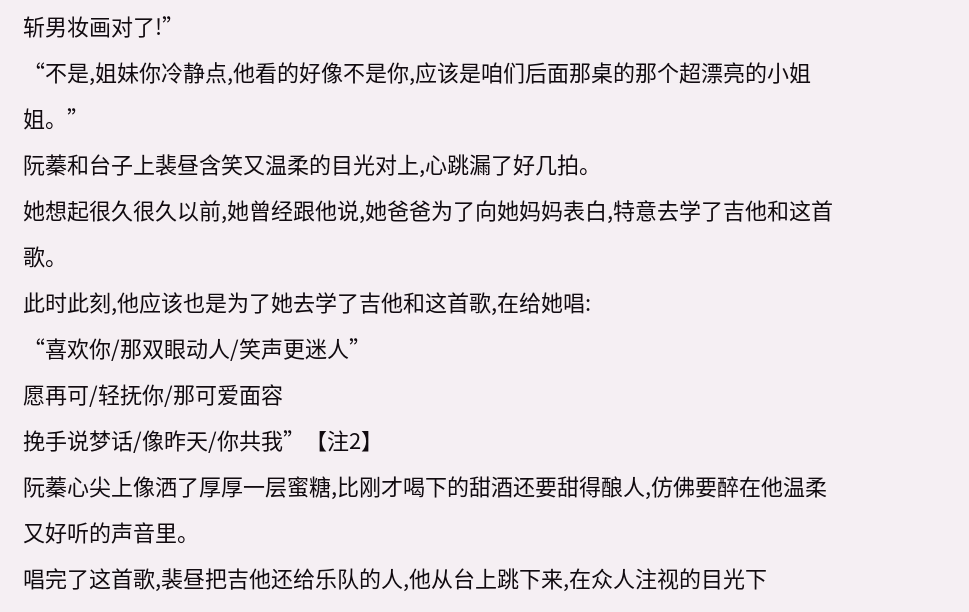斩男妆画对了!”
“不是,姐妹你冷静点,他看的好像不是你,应该是咱们后面那桌的那个超漂亮的小姐姐。”
阮蓁和台子上裴昼含笑又温柔的目光对上,心跳漏了好几拍。
她想起很久很久以前,她曾经跟他说,她爸爸为了向她妈妈表白,特意去学了吉他和这首歌。
此时此刻,他应该也是为了她去学了吉他和这首歌,在给她唱:
“喜欢你/那双眼动人/笑声更迷人”
愿再可/轻抚你/那可爱面容
挽手说梦话/像昨天/你共我”【注2】
阮蓁心尖上像洒了厚厚一层蜜糖,比刚才喝下的甜酒还要甜得酿人,仿佛要醉在他温柔又好听的声音里。
唱完了这首歌,裴昼把吉他还给乐队的人,他从台上跳下来,在众人注视的目光下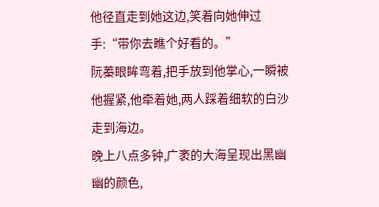他径直走到她这边,笑着向她伸过手:“带你去瞧个好看的。”
阮蓁眼眸弯着,把手放到他掌心,一瞬被他握紧,他牵着她,两人踩着细软的白沙走到海边。
晚上八点多钟,广袤的大海呈现出黑幽幽的颜色,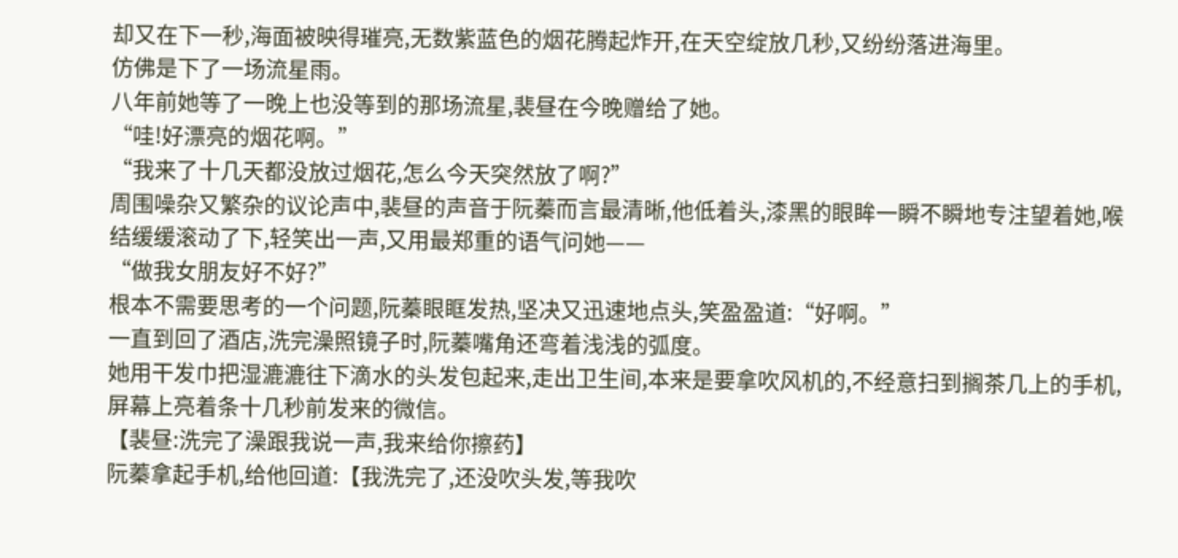却又在下一秒,海面被映得璀亮,无数紫蓝色的烟花腾起炸开,在天空绽放几秒,又纷纷落进海里。
仿佛是下了一场流星雨。
八年前她等了一晚上也没等到的那场流星,裴昼在今晚赠给了她。
“哇!好漂亮的烟花啊。”
“我来了十几天都没放过烟花,怎么今天突然放了啊?”
周围噪杂又繁杂的议论声中,裴昼的声音于阮蓁而言最清晰,他低着头,漆黑的眼眸一瞬不瞬地专注望着她,喉结缓缓滚动了下,轻笑出一声,又用最郑重的语气问她——
“做我女朋友好不好?”
根本不需要思考的一个问题,阮蓁眼眶发热,坚决又迅速地点头,笑盈盈道:“好啊。”
一直到回了酒店,洗完澡照镜子时,阮蓁嘴角还弯着浅浅的弧度。
她用干发巾把湿漉漉往下滴水的头发包起来,走出卫生间,本来是要拿吹风机的,不经意扫到搁茶几上的手机,屏幕上亮着条十几秒前发来的微信。
【裴昼:洗完了澡跟我说一声,我来给你擦药】
阮蓁拿起手机,给他回道:【我洗完了,还没吹头发,等我吹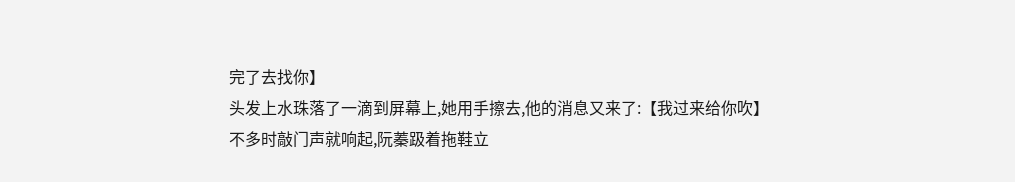完了去找你】
头发上水珠落了一滴到屏幕上,她用手擦去,他的消息又来了:【我过来给你吹】
不多时敲门声就响起,阮蓁趿着拖鞋立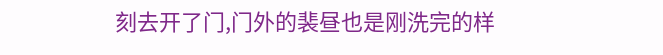刻去开了门,门外的裴昼也是刚洗完的样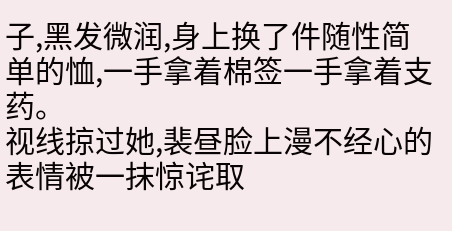子,黑发微润,身上换了件随性简单的恤,一手拿着棉签一手拿着支药。
视线掠过她,裴昼脸上漫不经心的表情被一抹惊诧取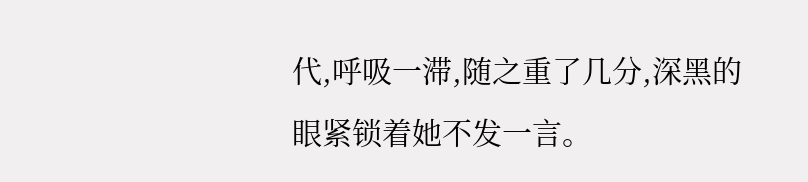代,呼吸一滞,随之重了几分,深黑的眼紧锁着她不发一言。